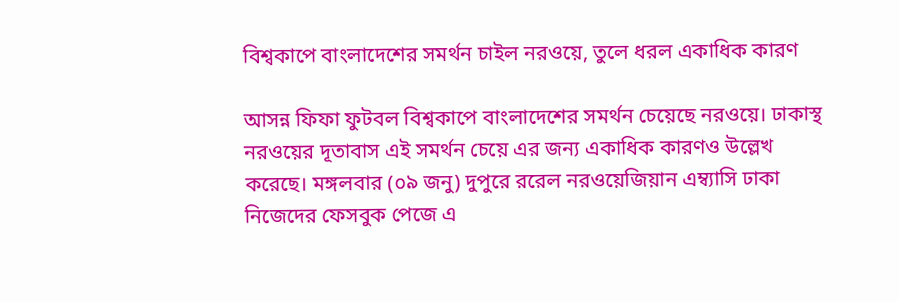বিশ্বকাপে বাংলাদেশের সমর্থন চাইল নরওয়ে, তুলে ধরল একাধিক কারণ

আসন্ন ফিফা ফুটবল বিশ্বকাপে বাংলাদেশের সমর্থন চেয়েছে নরওয়ে। ঢাকাস্থ নরওয়ের দূতাবাস এই সমর্থন চেয়ে এর জন্য একাধিক কারণও উল্লেখ করেছে। মঙ্গলবার (০৯ জনু) দুপুরে ররেল নরওয়েজিয়ান এম্ব্যাসি ঢাকা নিজেদের ফেসবুক পেজে এ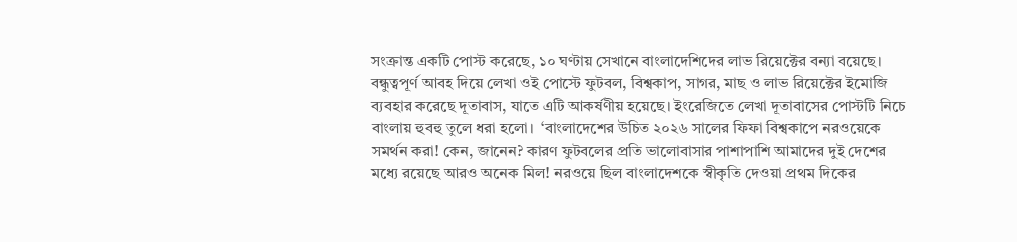সংক্রান্ত একটি পোস্ট করেছে, ১০ ঘণ্টায় সেখানে বাংলাদেশিদের লাভ রিয়েক্টের বন্যা বয়েছে। বন্ধুত্বপূর্ণ আবহ দিয়ে লেখা ওই পোস্টে ফুটবল, বিশ্বকাপ, সাগর, মাছ ও লাভ রিয়েক্টের ইমোজি ব্যবহার করেছে দূতাবাস, যাতে এটি আকর্ষণীয় হয়েছে। ইংরেজিতে লেখা দূতাবাসের পোস্টটি নিচে বাংলায় হুবহু তুলে ধরা হলো।  ‘বাংলাদেশের উচিত ২০২৬ সালের ফিফা বিশ্বকাপে নরওয়েকে সমর্থন করা! কেন, জানেন? কারণ ফুটবলের প্রতি ভালোবাসার পাশাপাশি আমাদের দুই দেশের মধ্যে রয়েছে আরও অনেক মিল! নরওয়ে ছিল বাংলাদেশকে স্বীকৃতি দেওয়া প্রথম দিকের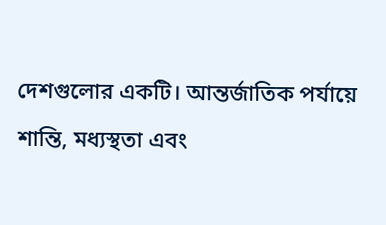দেশগুলোর একটি। আন্তর্জাতিক পর্যায়ে শান্তি, মধ্যস্থতা এবং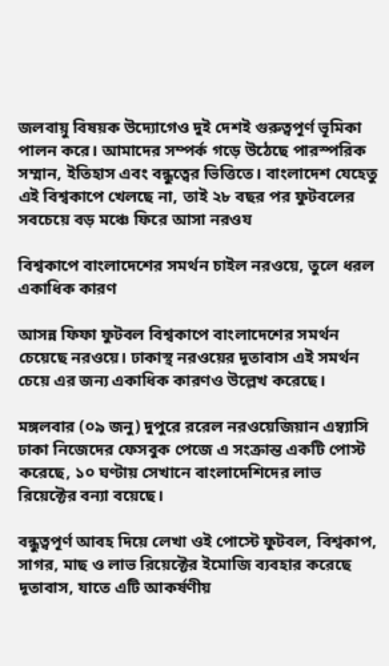জলবায়ু বিষয়ক উদ্যোগেও দুই দেশই গুরুত্বপূর্ণ ভূমিকা পালন করে। আমাদের সম্পর্ক গড়ে উঠেছে পারস্পরিক সম্মান, ইতিহাস এবং বন্ধুত্বের ভিত্তিতে। বাংলাদেশ যেহেতু এই বিশ্বকাপে খেলছে না, তাই ২৮ বছর পর ফুটবলের সবচেয়ে বড় মঞ্চে ফিরে আসা নরওয

বিশ্বকাপে বাংলাদেশের সমর্থন চাইল নরওয়ে, তুলে ধরল একাধিক কারণ

আসন্ন ফিফা ফুটবল বিশ্বকাপে বাংলাদেশের সমর্থন চেয়েছে নরওয়ে। ঢাকাস্থ নরওয়ের দূতাবাস এই সমর্থন চেয়ে এর জন্য একাধিক কারণও উল্লেখ করেছে।

মঙ্গলবার (০৯ জনু) দুপুরে ররেল নরওয়েজিয়ান এম্ব্যাসি ঢাকা নিজেদের ফেসবুক পেজে এ সংক্রান্ত একটি পোস্ট করেছে, ১০ ঘণ্টায় সেখানে বাংলাদেশিদের লাভ রিয়েক্টের বন্যা বয়েছে।

বন্ধুত্বপূর্ণ আবহ দিয়ে লেখা ওই পোস্টে ফুটবল, বিশ্বকাপ, সাগর, মাছ ও লাভ রিয়েক্টের ইমোজি ব্যবহার করেছে দূতাবাস, যাতে এটি আকর্ষণীয়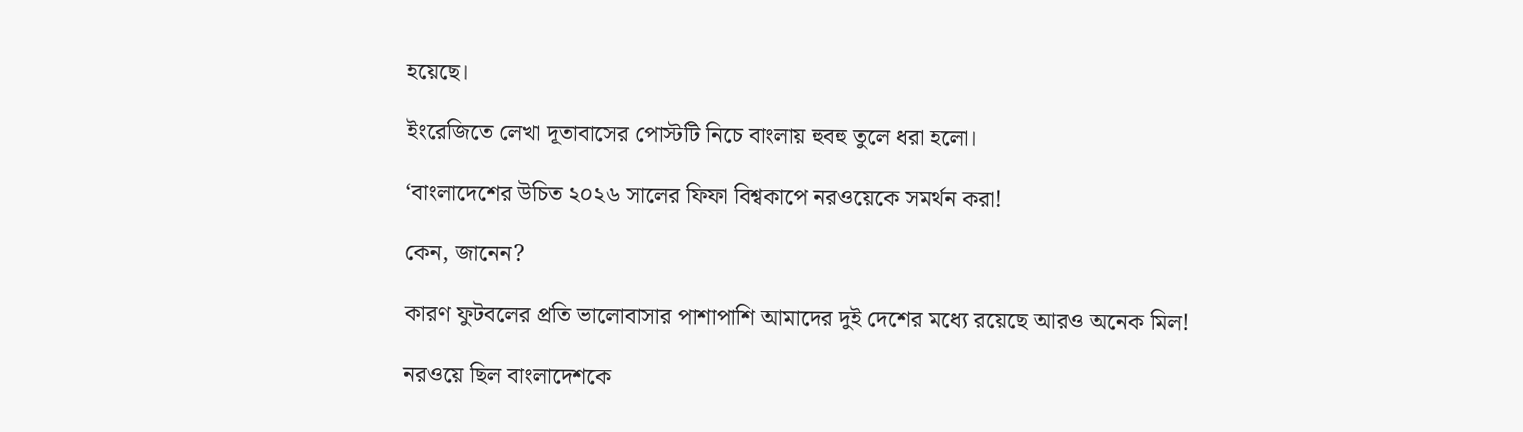হয়েছে।

ইংরেজিতে লেখা দূতাবাসের পোস্টটি নিচে বাংলায় হুবহু তুলে ধরা হলো।

‘বাংলাদেশের উচিত ২০২৬ সালের ফিফা বিশ্বকাপে নরওয়েকে সমর্থন করা!

কেন, জানেন?

কারণ ফুটবলের প্রতি ভালোবাসার পাশাপাশি আমাদের দুই দেশের মধ্যে রয়েছে আরও অনেক মিল!

নরওয়ে ছিল বাংলাদেশকে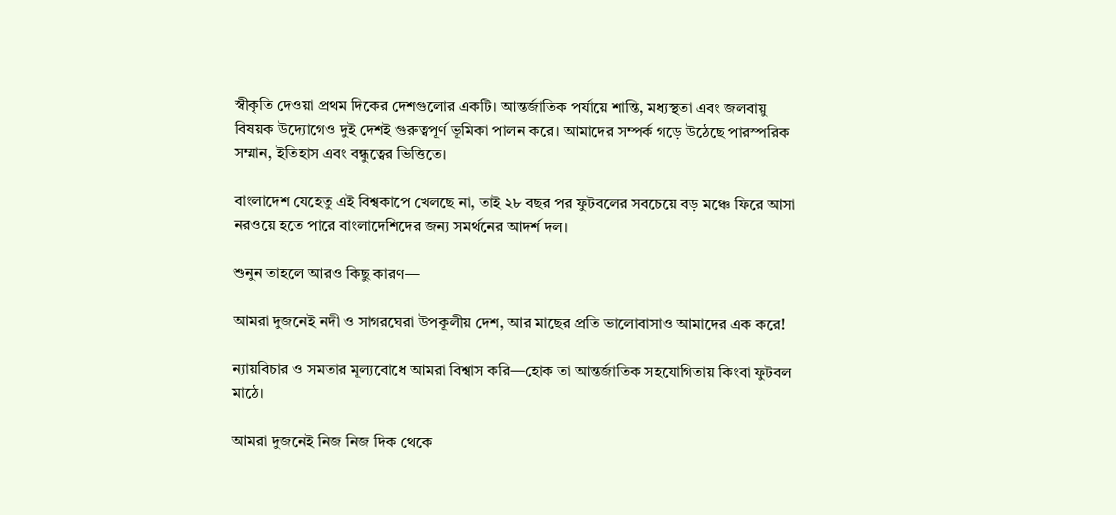স্বীকৃতি দেওয়া প্রথম দিকের দেশগুলোর একটি। আন্তর্জাতিক পর্যায়ে শান্তি, মধ্যস্থতা এবং জলবায়ু বিষয়ক উদ্যোগেও দুই দেশই গুরুত্বপূর্ণ ভূমিকা পালন করে। আমাদের সম্পর্ক গড়ে উঠেছে পারস্পরিক সম্মান, ইতিহাস এবং বন্ধুত্বের ভিত্তিতে।

বাংলাদেশ যেহেতু এই বিশ্বকাপে খেলছে না, তাই ২৮ বছর পর ফুটবলের সবচেয়ে বড় মঞ্চে ফিরে আসা নরওয়ে হতে পারে বাংলাদেশিদের জন্য সমর্থনের আদর্শ দল।

শুনুন তাহলে আরও কিছু কারণ—

আমরা দুজনেই নদী ও সাগরঘেরা উপকূলীয় দেশ, আর মাছের প্রতি ভালোবাসাও আমাদের এক করে!

ন্যায়বিচার ও সমতার মূল্যবোধে আমরা বিশ্বাস করি—হোক তা আন্তর্জাতিক সহযোগিতায় কিংবা ফুটবল মাঠে।

আমরা দুজনেই নিজ নিজ দিক থেকে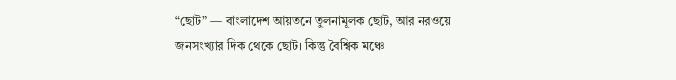“ছোট” — বাংলাদেশ আয়তনে তুলনামূলক ছোট, আর নরওয়ে জনসংখ্যার দিক থেকে ছোট। কিন্তু বৈশ্বিক মঞ্চে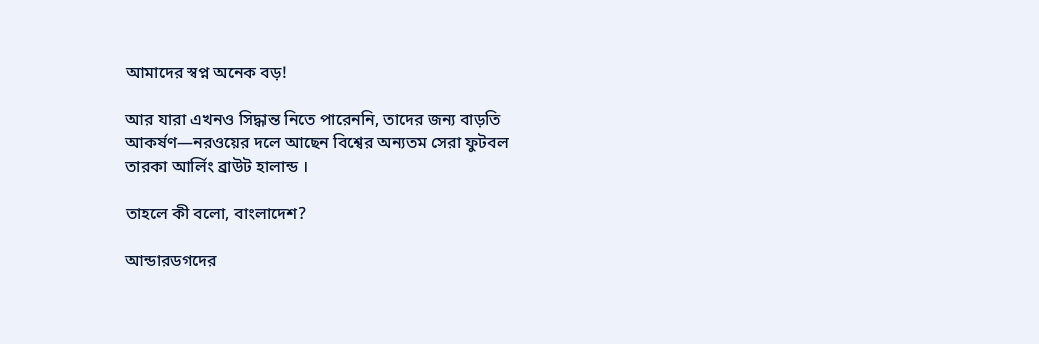আমাদের স্বপ্ন অনেক বড়!

আর যারা এখনও সিদ্ধান্ত নিতে পারেননি, তাদের জন্য বাড়তি আকর্ষণ—নরওয়ের দলে আছেন বিশ্বের অন্যতম সেরা ফুটবল তারকা আর্লিং ব্রাউট হালান্ড ।

তাহলে কী বলো, বাংলাদেশ?

আন্ডারডগদের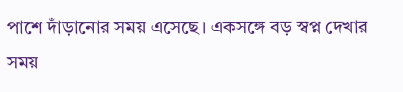পাশে দাঁড়ানোর সময় এসেছে। একসঙ্গে বড় স্বপ্ন দেখার সময়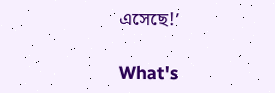এসেছে!’

What's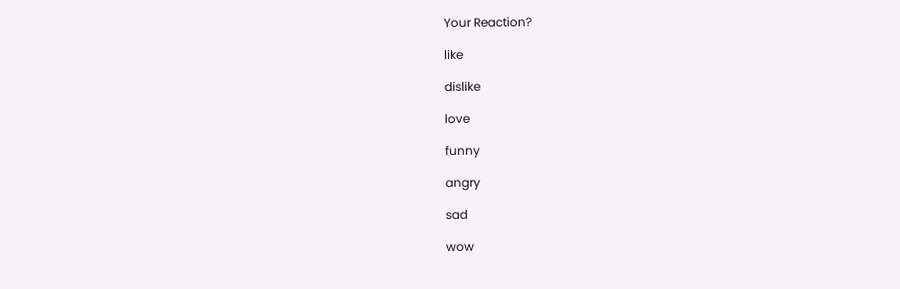Your Reaction?

like

dislike

love

funny

angry

sad

wow